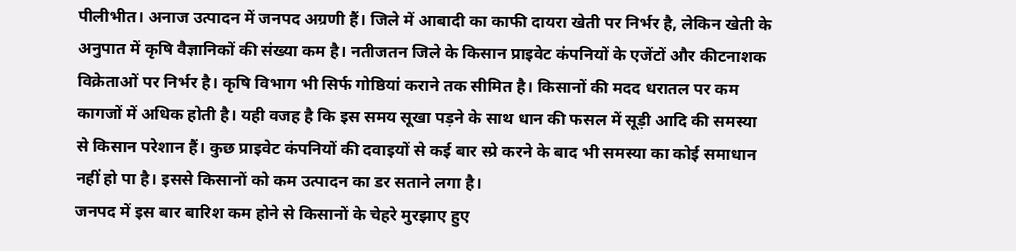पीलीभीत। अनाज उत्पादन में जनपद अग्रणी हैं। जिले में आबादी का काफी दायरा खेती पर निर्भर है, लेकिन खेती के अनुपात में कृषि वैज्ञानिकों की संख्या कम है। नतीजतन जिले के किसान प्राइवेट कंपनियों के एजेंटों और कीटनाशक विक्रेताओं पर निर्भर है। कृषि विभाग भी सिर्फ गोष्ठियां कराने तक सीमित है। किसानों की मदद धरातल पर कम कागजों में अधिक होती है। यही वजह है कि इस समय सूखा पड़ने के साथ धान की फसल में सूड़ी आदि की समस्या से किसान परेशान हैं। कुछ प्राइवेट कंपनियों की दवाइयों से कई बार स्प्रे करने के बाद भी समस्या का कोई समाधान नहीं हो पा है। इससे किसानों को कम उत्पादन का डर सताने लगा है।
जनपद में इस बार बारिश कम होने से किसानों के चेहरे मुरझाए हुए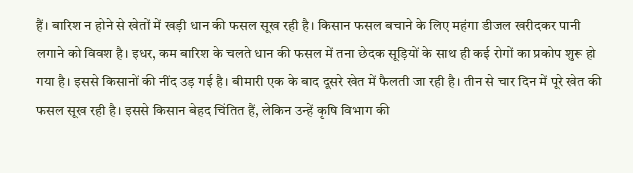हैं। बारिश न होने से खेतों में खड़ी धान की फसल सूख रही है। किसान फसल बचाने के लिए महंगा डीजल खरीदकर पानी लगाने को विवश है। इधर, कम बारिश के चलते धान की फसल में तना छेदक सूड़ियों के साथ ही कई रोगों का प्रकोप शुरू हो गया है। इससे किसानों की नींद उड़ गई है। बीमारी एक के बाद दूसरे खेत में फैलती जा रही है। तीन से चार दिन में पूरे खेत की फसल सूख रही है। इससे किसान बेहद चिंतित हैं, लेकिन उन्हें कृषि विभाग की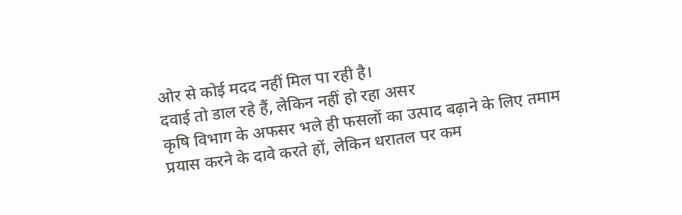ओर से कोई मदद नहीं मिल पा रही है।
दवाई तो डाल रहे हैं, लेकिन नहीं हो रहा असर
कृषि विभाग के अफसर भले ही फसलों का उत्पाद बढ़ाने के लिए तमाम प्रयास करने के दावे करते हों, लेकिन धरातल पर कम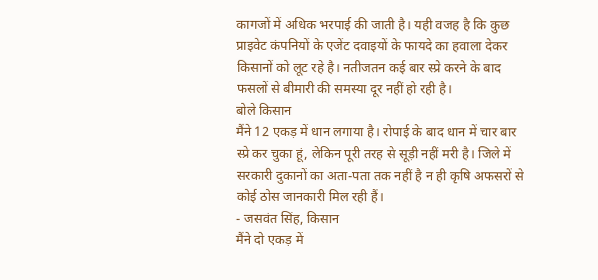कागजों में अधिक भरपाई की जाती है। यही वजह है कि कुछ प्राइवेट कंपनियों के एजेंट दवाइयों के फायदे का हवाला देकर किसानों को लूट रहे है। नतीजतन कई बार स्प्रे करने के बाद फसलों से बीमारी की समस्या दूर नहीं हो रही है।
बोले किसान
मैंने 12 एकड़ में धान लगाया है। रोपाई के बाद धान में चार बार स्प्रे कर चुका हूं, लेकिन पूरी तरह से सूड़ी नहीं मरी है। जिले में सरकारी दुकानों का अता-पता तक नहीं है न ही कृषि अफसरों से कोई ठोस जानकारी मिल रही हैं।
- जसवंत सिंह, किसान
मैंने दो एकड़ में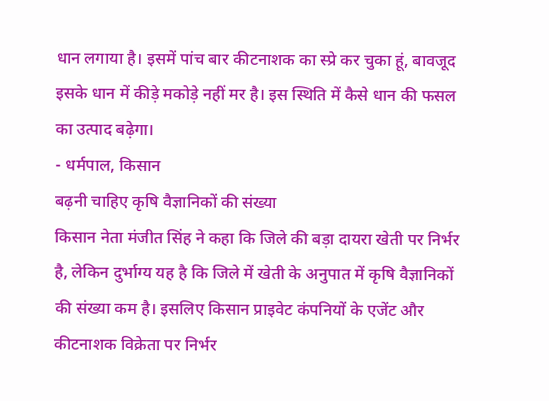धान लगाया है। इसमें पांच बार कीटनाशक का स्प्रे कर चुका हूं, बावजूद इसके धान में कीड़े मकोड़े नहीं मर है। इस स्थिति में कैसे धान की फसल का उत्पाद बढ़ेगा।
- धर्मपाल, किसान
बढ़नी चाहिए कृषि वैज्ञानिकों की संख्या
किसान नेता मंजीत सिंह ने कहा कि जिले की बड़ा दायरा खेती पर निर्भर है, लेकिन दुर्भाग्य यह है कि जिले में खेती के अनुपात में कृषि वैज्ञानिकों की संख्या कम है। इसलिए किसान प्राइवेट कंपनियों के एजेंट और कीटनाशक विक्रेता पर निर्भर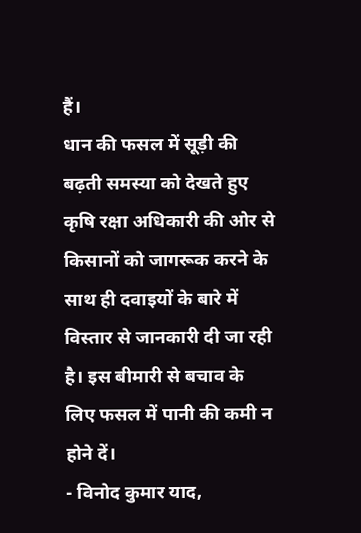हैं।
धान की फसल में सूड़ी की बढ़ती समस्या को देखते हुए कृषि रक्षा अधिकारी की ओर से किसानों को जागरूक करने के साथ ही दवाइयों के बारे में विस्तार से जानकारी दी जा रही है। इस बीमारी से बचाव के लिए फसल में पानी की कमी न होने दें।
- विनोद कुमार याद,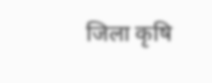जिला कृषि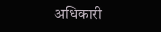अधिकारी